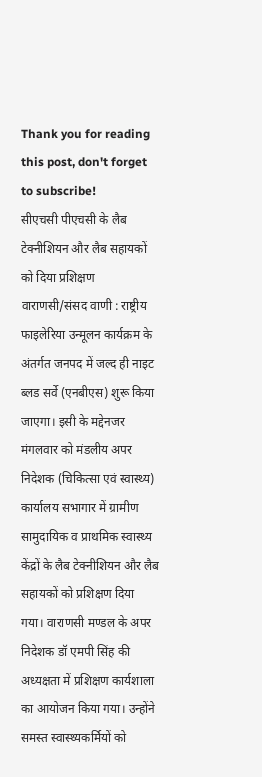Thank you for reading this post, don't forget to subscribe!
सीएचसी पीएचसी के लैब टेक्नीशियन और लैब सहायकों को दिया प्रशिक्षण
वाराणसी/संसद वाणी : राष्ट्रीय फाइलेरिया उन्मूलन कार्यक्रम के अंतर्गत जनपद में जल्द ही नाइट ब्लड सर्वे (एनबीएस) शुरू किया जाएगा। इसी के मद्देनजर मंगलवार को मंडलीय अपर निदेशक (चिकित्सा एवं स्वास्थ्य) कार्यालय सभागार में ग्रामीण सामुदायिक व प्राथमिक स्वास्थ्य केंद्रों के लैब टेक्नीशियन और लैब सहायकों को प्रशिक्षण दिया गया। वाराणसी मण्डल के अपर निदेशक डॉ एमपी सिंह की अध्यक्षता में प्रशिक्षण कार्यशाला का आयोजन किया गया। उन्होंने समस्त स्वास्थ्यकर्मियों को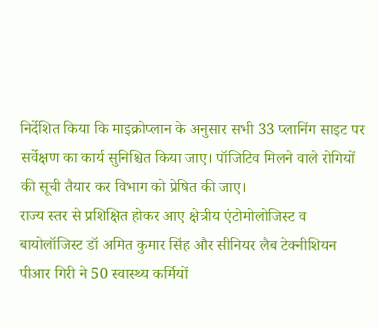निर्देशित किया कि माइक्रोप्लान के अनुसार सभी 33 प्लानिंग साइट पर सर्वेक्षण का कार्य सुनिश्चित किया जाए। पॉजिटिव मिलने वाले रोगियों की सूची तैयार कर विभाग को प्रेषित की जाए।
राज्य स्तर से प्रशिक्षित होकर आए क्षेत्रीय एंटोमोलोजिस्ट व बायोलॉजिस्ट डॉ अमित कुमार सिंह और सीनियर लैब टेक्नीशियन पीआर गिरी ने 50 स्वास्थ्य कर्मियों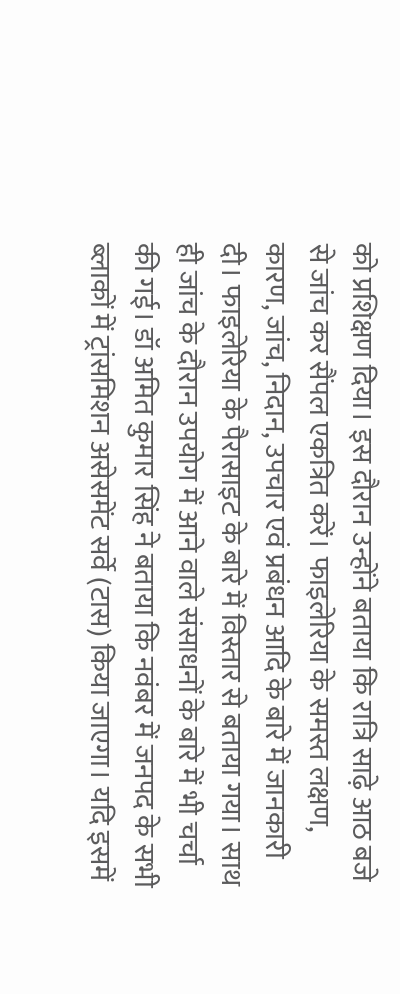को प्रशिक्षण दिया। इस दौरान उन्होंने बताया कि रात्रि साढ़े आठ बजे से जांच कर सैंपल एकत्रित करें। फाइलेरिया के समस्त लक्षण, कारण, जांच, निदान, उपचार एवं प्रबंधन आदि के बारे में जानकारी दी। फाइलेरिया के पैरासाइट के बारे में विस्तार से बताया गया। साथ ही जांच के दौरान उपयोग में आने वाले संसाधनों के बारे में भी चर्चा की गई। डॉ अमित कुमार सिंह ने बताया कि नवंबर में जनपद के सभी ब्लाकों में ट्रांसमिशन असेसमेंट सर्वे (टास) किया जाएगा। यदि इसमें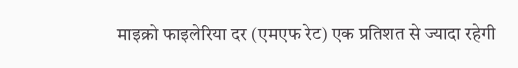माइक्रो फाइलेरिया दर (एमएफ रेट) एक प्रतिशत से ज्यादा रहेगी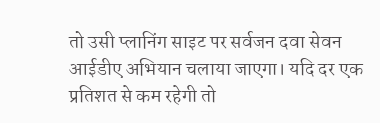तो उसी प्लानिंग साइट पर सर्वजन दवा सेवन आईडीए अभियान चलाया जाएगा। यदि दर एक प्रतिशत से कम रहेगी तो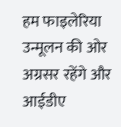हम फाइलेरिया उन्मूलन की ओर अग्रसर रहेंगे और आईडीए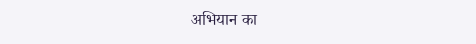अभियान का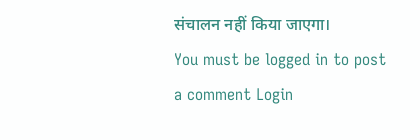संचालन नहीं किया जाएगा।
You must be logged in to post a comment Login